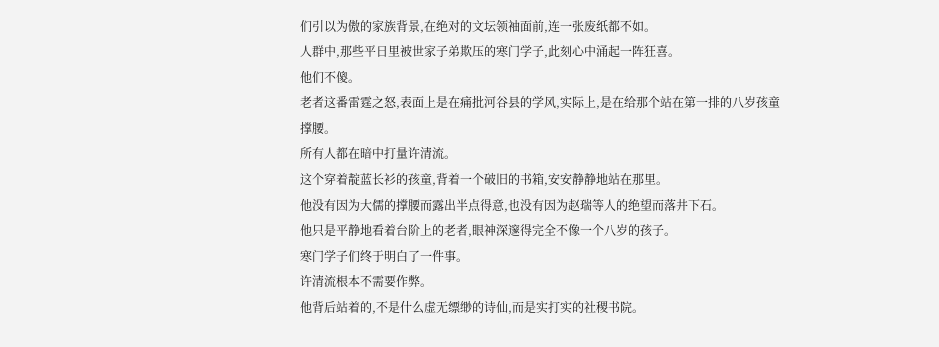们引以为傲的家族背景,在绝对的文坛领袖面前,连一张废纸都不如。
人群中,那些平日里被世家子弟欺压的寒门学子,此刻心中涌起一阵狂喜。
他们不傻。
老者这番雷霆之怒,表面上是在痛批河谷县的学风,实际上,是在给那个站在第一排的八岁孩童撑腰。
所有人都在暗中打量许清流。
这个穿着靛蓝长衫的孩童,背着一个破旧的书箱,安安静静地站在那里。
他没有因为大儒的撑腰而露出半点得意,也没有因为赵瑞等人的绝望而落井下石。
他只是平静地看着台阶上的老者,眼神深邃得完全不像一个八岁的孩子。
寒门学子们终于明白了一件事。
许清流根本不需要作弊。
他背后站着的,不是什么虚无缥缈的诗仙,而是实打实的社稷书院。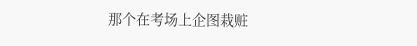那个在考场上企图栽赃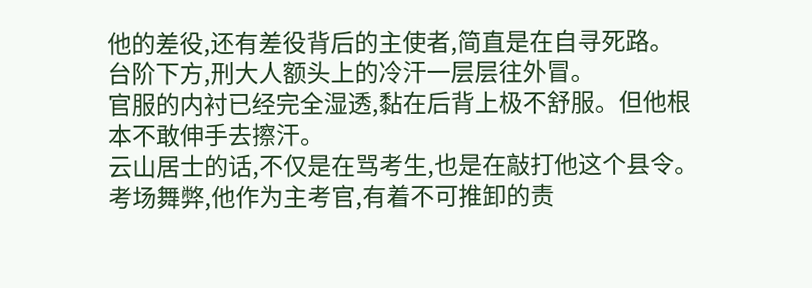他的差役,还有差役背后的主使者,简直是在自寻死路。
台阶下方,刑大人额头上的冷汗一层层往外冒。
官服的内衬已经完全湿透,黏在后背上极不舒服。但他根本不敢伸手去擦汗。
云山居士的话,不仅是在骂考生,也是在敲打他这个县令。
考场舞弊,他作为主考官,有着不可推卸的责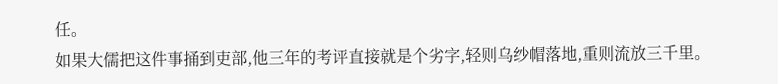任。
如果大儒把这件事捅到吏部,他三年的考评直接就是个劣字,轻则乌纱帽落地,重则流放三千里。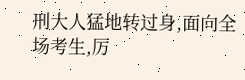刑大人猛地转过身,面向全场考生,厉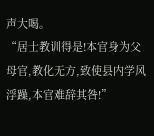声大喝。
“居士教训得是!本官身为父母官,教化无方,致使县内学风浮躁,本官难辞其咎!”